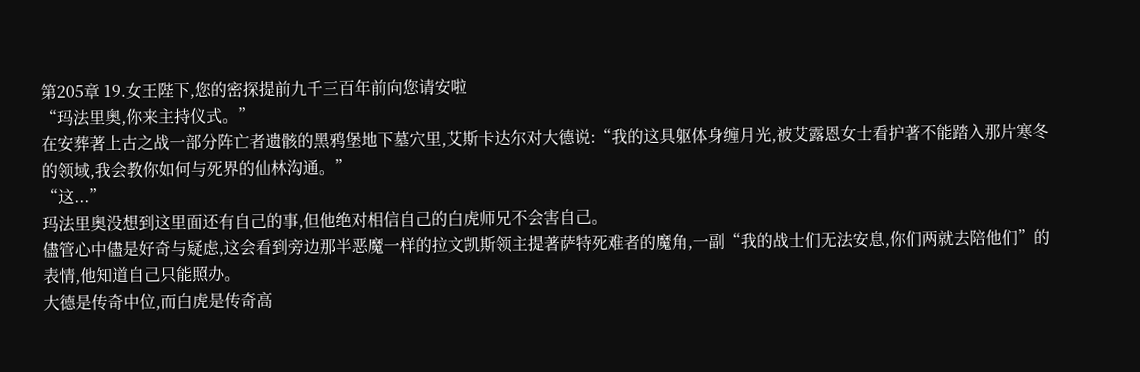第205章 19.女王陛下,您的密探提前九千三百年前向您请安啦
“玛法里奥,你来主持仪式。”
在安葬著上古之战一部分阵亡者遗骸的黑鸦堡地下墓穴里,艾斯卡达尔对大德说:“我的这具躯体身缠月光,被艾露恩女士看护著不能踏入那片寒冬的领域,我会教你如何与死界的仙林沟通。”
“这...”
玛法里奥没想到这里面还有自己的事,但他绝对相信自己的白虎师兄不会害自己。
儘管心中儘是好奇与疑虑,这会看到旁边那半恶魔一样的拉文凯斯领主提著萨特死难者的魔角,一副“我的战士们无法安息,你们两就去陪他们”的表情,他知道自己只能照办。
大德是传奇中位,而白虎是传奇高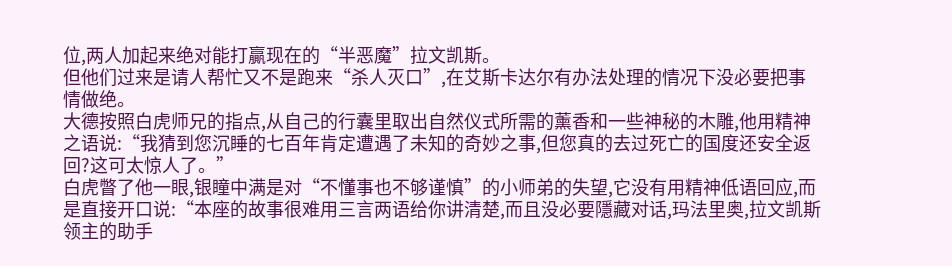位,两人加起来绝对能打贏现在的“半恶魔”拉文凯斯。
但他们过来是请人帮忙又不是跑来“杀人灭口”,在艾斯卡达尔有办法处理的情况下没必要把事情做绝。
大德按照白虎师兄的指点,从自己的行囊里取出自然仪式所需的薰香和一些神秘的木雕,他用精神之语说:“我猜到您沉睡的七百年肯定遭遇了未知的奇妙之事,但您真的去过死亡的国度还安全返回?这可太惊人了。”
白虎瞥了他一眼,银瞳中满是对“不懂事也不够谨慎”的小师弟的失望,它没有用精神低语回应,而是直接开口说:“本座的故事很难用三言两语给你讲清楚,而且没必要隱藏对话,玛法里奥,拉文凯斯领主的助手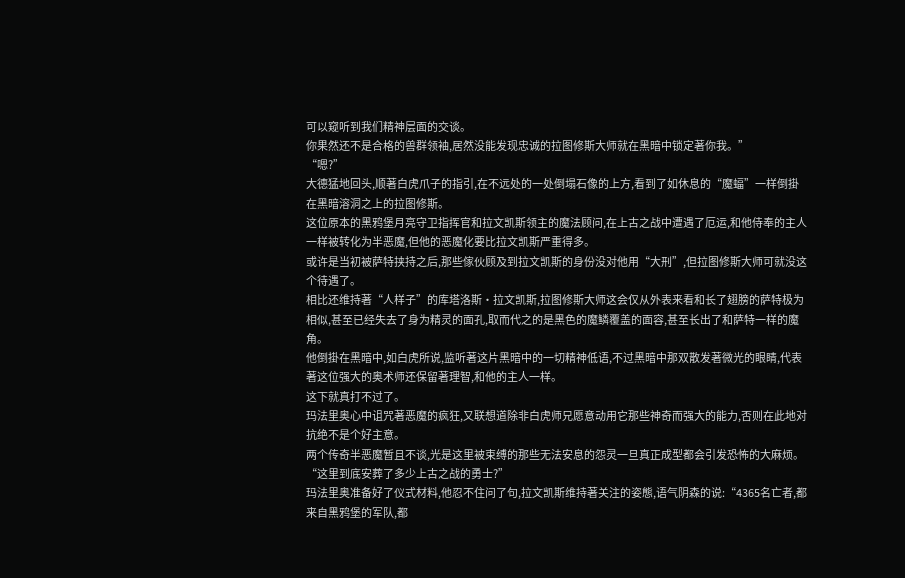可以窥听到我们精神层面的交谈。
你果然还不是合格的兽群领袖,居然没能发现忠诚的拉图修斯大师就在黑暗中锁定著你我。”
“嗯?”
大德猛地回头,顺著白虎爪子的指引,在不远处的一处倒塌石像的上方,看到了如休息的“魔蝠”一样倒掛在黑暗溶洞之上的拉图修斯。
这位原本的黑鸦堡月亮守卫指挥官和拉文凯斯领主的魔法顾问,在上古之战中遭遇了厄运,和他侍奉的主人一样被转化为半恶魔,但他的恶魔化要比拉文凯斯严重得多。
或许是当初被萨特挟持之后,那些傢伙顾及到拉文凯斯的身份没对他用“大刑”,但拉图修斯大师可就没这个待遇了。
相比还维持著“人样子”的库塔洛斯·拉文凯斯,拉图修斯大师这会仅从外表来看和长了翅膀的萨特极为相似,甚至已经失去了身为精灵的面孔,取而代之的是黑色的魔鳞覆盖的面容,甚至长出了和萨特一样的魔角。
他倒掛在黑暗中,如白虎所说,监听著这片黑暗中的一切精神低语,不过黑暗中那双散发著微光的眼睛,代表著这位强大的奥术师还保留著理智,和他的主人一样。
这下就真打不过了。
玛法里奥心中诅咒著恶魔的疯狂,又联想道除非白虎师兄愿意动用它那些神奇而强大的能力,否则在此地对抗绝不是个好主意。
两个传奇半恶魔暂且不谈,光是这里被束缚的那些无法安息的怨灵一旦真正成型都会引发恐怖的大麻烦。
“这里到底安葬了多少上古之战的勇士?”
玛法里奥准备好了仪式材料,他忍不住问了句,拉文凯斯维持著关注的姿態,语气阴森的说:“4365名亡者,都来自黑鸦堡的军队,都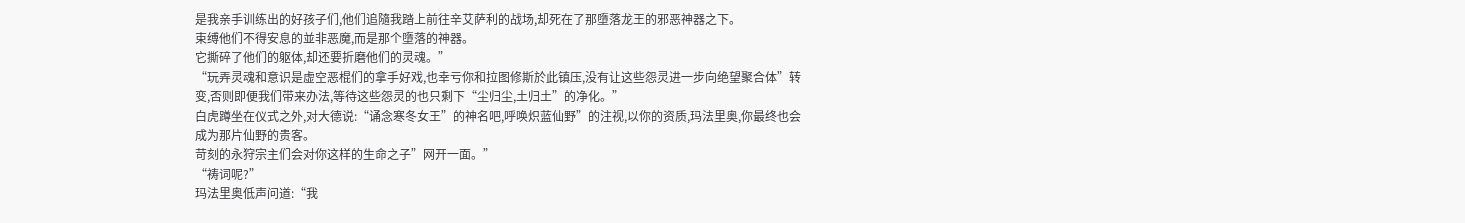是我亲手训练出的好孩子们,他们追隨我踏上前往辛艾萨利的战场,却死在了那墮落龙王的邪恶神器之下。
束缚他们不得安息的並非恶魔,而是那个墮落的神器。
它撕碎了他们的躯体,却还要折磨他们的灵魂。”
“玩弄灵魂和意识是虚空恶棍们的拿手好戏,也幸亏你和拉图修斯於此镇压,没有让这些怨灵进一步向绝望聚合体”转变,否则即便我们带来办法,等待这些怨灵的也只剩下“尘归尘,土归土”的净化。”
白虎蹲坐在仪式之外,对大德说:“诵念寒冬女王”的神名吧,呼唤炽蓝仙野”的注视,以你的资质,玛法里奥,你最终也会成为那片仙野的贵客。
苛刻的永狩宗主们会对你这样的生命之子”网开一面。”
“祷词呢?”
玛法里奥低声问道:“我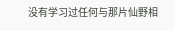没有学习过任何与那片仙野相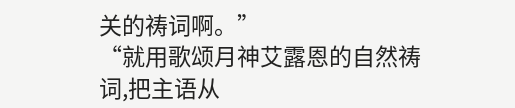关的祷词啊。”
“就用歌颂月神艾露恩的自然祷词,把主语从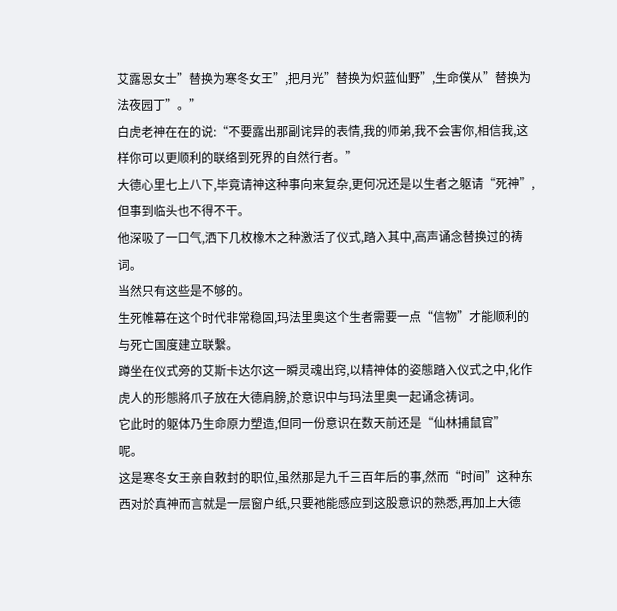艾露恩女士”替换为寒冬女王”,把月光”替换为炽蓝仙野”,生命僕从”替换为法夜园丁”。”
白虎老神在在的说:“不要露出那副诧异的表情,我的师弟,我不会害你,相信我,这样你可以更顺利的联络到死界的自然行者。”
大德心里七上八下,毕竟请神这种事向来复杂,更何况还是以生者之躯请“死神”,但事到临头也不得不干。
他深吸了一口气,洒下几枚橡木之种激活了仪式,踏入其中,高声诵念替换过的祷词。
当然只有这些是不够的。
生死帷幕在这个时代非常稳固,玛法里奥这个生者需要一点“信物”才能顺利的与死亡国度建立联繫。
蹲坐在仪式旁的艾斯卡达尔这一瞬灵魂出窍,以精神体的姿態踏入仪式之中,化作虎人的形態將爪子放在大德肩膀,於意识中与玛法里奥一起诵念祷词。
它此时的躯体乃生命原力塑造,但同一份意识在数天前还是“仙林捕鼠官”
呢。
这是寒冬女王亲自敕封的职位,虽然那是九千三百年后的事,然而“时间”这种东西对於真神而言就是一层窗户纸,只要祂能感应到这股意识的熟悉,再加上大德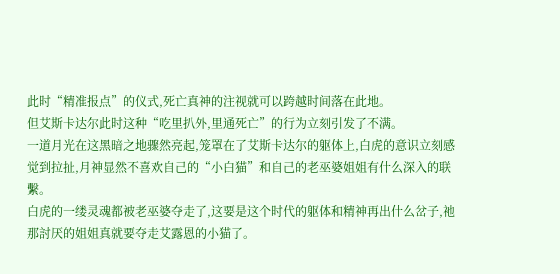此时“精准报点”的仪式,死亡真神的注视就可以跨越时间落在此地。
但艾斯卡达尔此时这种“吃里扒外,里通死亡”的行为立刻引发了不满。
一道月光在这黑暗之地骤然亮起,笼罩在了艾斯卡达尔的躯体上,白虎的意识立刻感觉到拉扯,月神显然不喜欢自己的“小白猫”和自己的老巫婆姐姐有什么深入的联繫。
白虎的一缕灵魂都被老巫婆夺走了,这要是这个时代的躯体和精神再出什么岔子,祂那討厌的姐姐真就要夺走艾露恩的小猫了。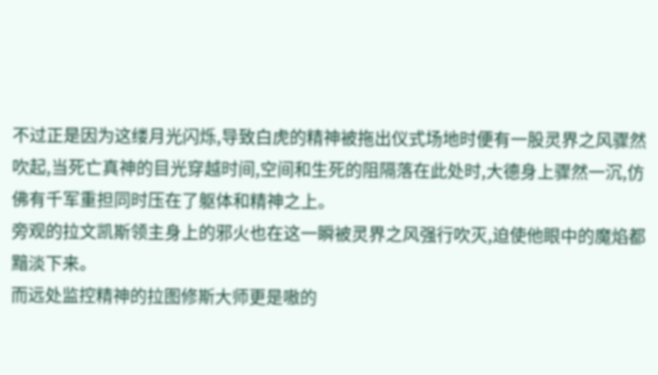不过正是因为这缕月光闪烁,导致白虎的精神被拖出仪式场地时便有一股灵界之风骤然吹起,当死亡真神的目光穿越时间,空间和生死的阻隔落在此处时,大德身上骤然一沉,仿佛有千军重担同时压在了躯体和精神之上。
旁观的拉文凯斯领主身上的邪火也在这一瞬被灵界之风强行吹灭,迫使他眼中的魔焰都黯淡下来。
而远处监控精神的拉图修斯大师更是嗷的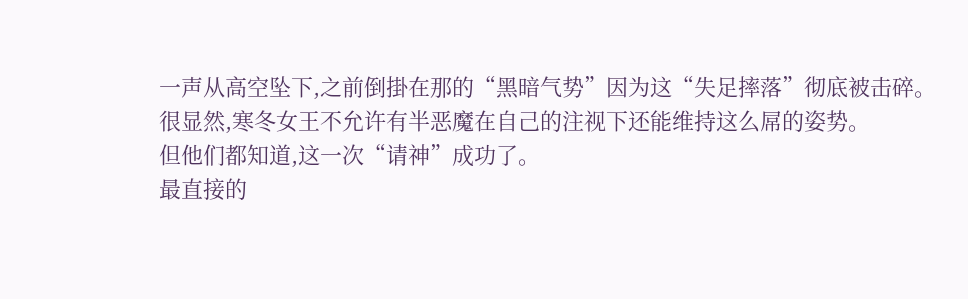一声从高空坠下,之前倒掛在那的“黑暗气势”因为这“失足摔落”彻底被击碎。
很显然,寒冬女王不允许有半恶魔在自己的注视下还能维持这么屌的姿势。
但他们都知道,这一次“请神”成功了。
最直接的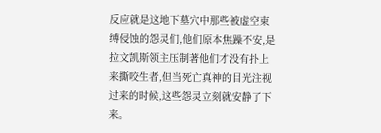反应就是这地下墓穴中那些被虚空束缚侵蚀的怨灵们,他们原本焦躁不安,是拉文凯斯领主压制著他们才没有扑上来撕咬生者,但当死亡真神的目光注视过来的时候,这些怨灵立刻就安静了下来。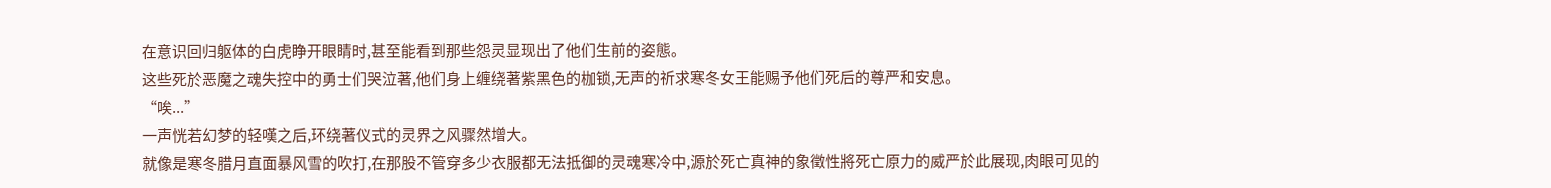在意识回归躯体的白虎睁开眼睛时,甚至能看到那些怨灵显现出了他们生前的姿態。
这些死於恶魔之魂失控中的勇士们哭泣著,他们身上缠绕著紫黑色的枷锁,无声的祈求寒冬女王能赐予他们死后的尊严和安息。
“唉...”
一声恍若幻梦的轻嘆之后,环绕著仪式的灵界之风骤然增大。
就像是寒冬腊月直面暴风雪的吹打,在那股不管穿多少衣服都无法抵御的灵魂寒冷中,源於死亡真神的象徵性將死亡原力的威严於此展现,肉眼可见的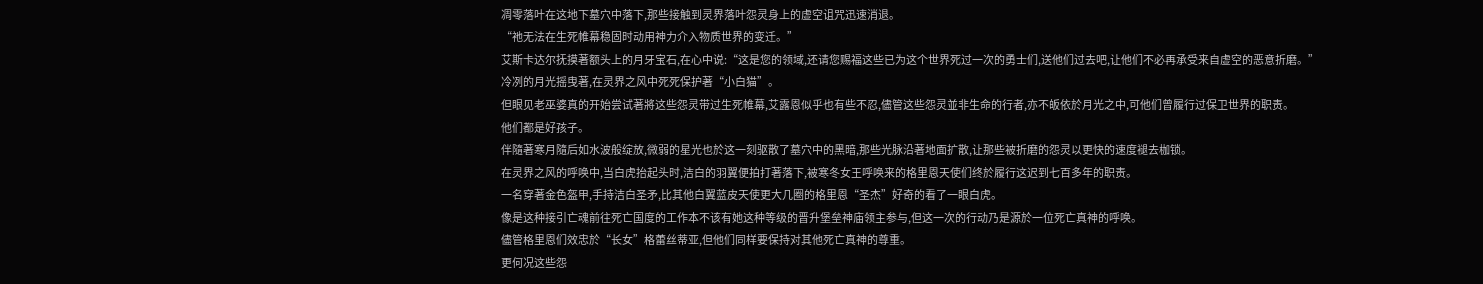凋零落叶在这地下墓穴中落下,那些接触到灵界落叶怨灵身上的虚空诅咒迅速消退。
“祂无法在生死帷幕稳固时动用神力介入物质世界的变迁。”
艾斯卡达尔抚摸著额头上的月牙宝石,在心中说:“这是您的领域,还请您赐福这些已为这个世界死过一次的勇士们,送他们过去吧,让他们不必再承受来自虚空的恶意折磨。”
冷冽的月光摇曳著,在灵界之风中死死保护著“小白猫”。
但眼见老巫婆真的开始尝试著將这些怨灵带过生死帷幕,艾露恩似乎也有些不忍,儘管这些怨灵並非生命的行者,亦不皈依於月光之中,可他们曾履行过保卫世界的职责。
他们都是好孩子。
伴隨著寒月隨后如水波般绽放,微弱的星光也於这一刻驱散了墓穴中的黑暗,那些光脉沿著地面扩散,让那些被折磨的怨灵以更快的速度褪去枷锁。
在灵界之风的呼唤中,当白虎抬起头时,洁白的羽翼便拍打著落下,被寒冬女王呼唤来的格里恩天使们终於履行这迟到七百多年的职责。
一名穿著金色盔甲,手持洁白圣矛,比其他白翼蓝皮天使更大几圈的格里恩“圣杰”好奇的看了一眼白虎。
像是这种接引亡魂前往死亡国度的工作本不该有她这种等级的晋升堡垒神庙领主参与,但这一次的行动乃是源於一位死亡真神的呼唤。
儘管格里恩们效忠於“长女”格蕾丝蒂亚,但他们同样要保持对其他死亡真神的尊重。
更何况这些怨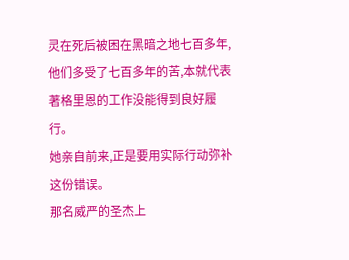灵在死后被困在黑暗之地七百多年,他们多受了七百多年的苦,本就代表著格里恩的工作没能得到良好履行。
她亲自前来,正是要用实际行动弥补这份错误。
那名威严的圣杰上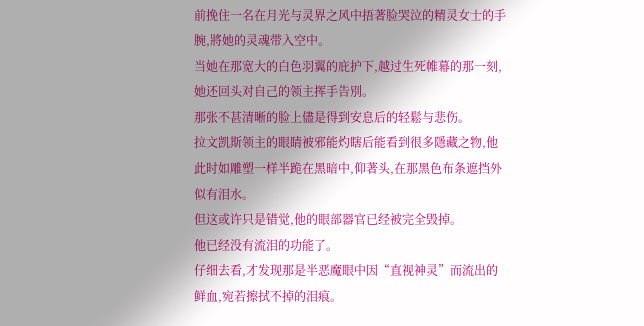前挽住一名在月光与灵界之风中捂著脸哭泣的精灵女士的手腕,將她的灵魂带入空中。
当她在那宽大的白色羽翼的庇护下,越过生死帷幕的那一刻,她还回头对自己的领主挥手告別。
那张不甚清晰的脸上儘是得到安息后的轻鬆与悲伤。
拉文凯斯领主的眼睛被邪能灼瞎后能看到很多隱藏之物,他此时如雕塑一样半跪在黑暗中,仰著头,在那黑色布条遮挡外似有泪水。
但这或许只是错觉,他的眼部器官已经被完全毁掉。
他已经没有流泪的功能了。
仔细去看,才发现那是半恶魔眼中因“直视神灵”而流出的鲜血,宛若擦拭不掉的泪痕。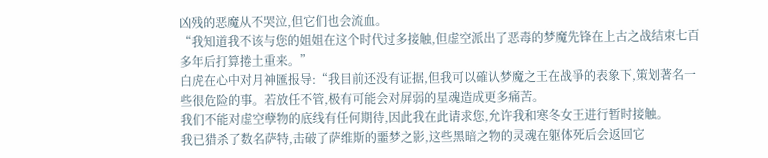凶残的恶魔从不哭泣,但它们也会流血。
“我知道我不该与您的姐姐在这个时代过多接触,但虚空派出了恶毒的梦魔先锋在上古之战结束七百多年后打算捲土重来。”
白虎在心中对月神匯报导:“我目前还没有证据,但我可以確认梦魔之王在战爭的表象下,策划著名一些很危险的事。若放任不管,极有可能会对屏弱的星魂造成更多痛苦。
我们不能对虚空孽物的底线有任何期待,因此我在此请求您,允许我和寒冬女王进行暂时接触。
我已猎杀了数名萨特,击破了萨维斯的噩梦之影,这些黑暗之物的灵魂在躯体死后会返回它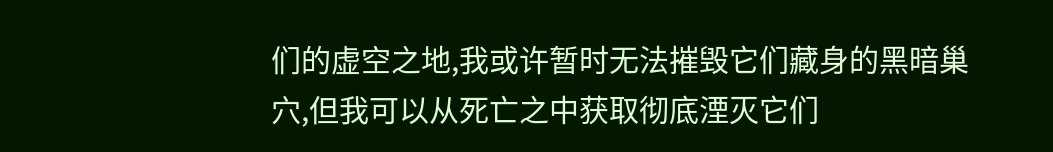们的虚空之地,我或许暂时无法摧毁它们藏身的黑暗巢穴,但我可以从死亡之中获取彻底湮灭它们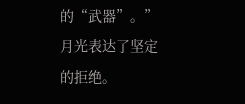的“武器”。”
月光表达了坚定的拒绝。